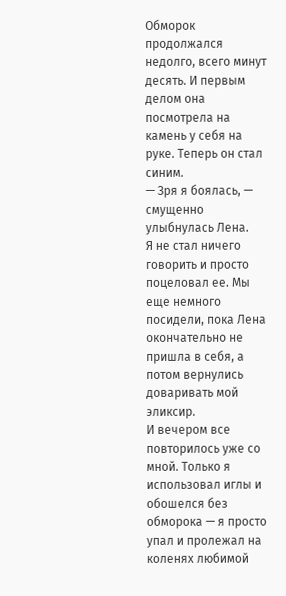Обморок продолжался недолго, всего минут десять. И первым делом она посмотрела на камень у себя на руке. Теперь он стал синим.
— Зря я боялась, — смущенно улыбнулась Лена.
Я не стал ничего говорить и просто поцеловал ее. Мы еще немного посидели, пока Лена окончательно не пришла в себя, а потом вернулись доваривать мой эликсир.
И вечером все повторилось уже со мной. Только я использовал иглы и обошелся без обморока — я просто упал и пролежал на коленях любимой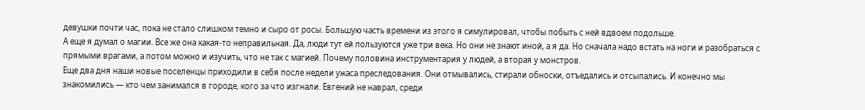девушки почти час, пока не стало слишком темно и сыро от росы. Большую часть времени из этого я симулировал, чтобы побыть с ней вдвоем подольше.
А еще я думал о магии. Все же она какая-то неправильная. Да, люди тут ей пользуются уже три века. Но они не знают иной, а я да. Но сначала надо встать на ноги и разобраться с прямыми врагами, а потом можно и изучить, что не так с магией. Почему половина инструментария у людей, а вторая у монстров.
Еще два дня наши новые поселенцы приходили в себя после недели ужаса преследования. Они отмывались, стирали обноски, отъедались и отсыпались. И конечно мы знакомились — кто чем занимался в городе, кого за что изгнали. Евгений не наврал, среди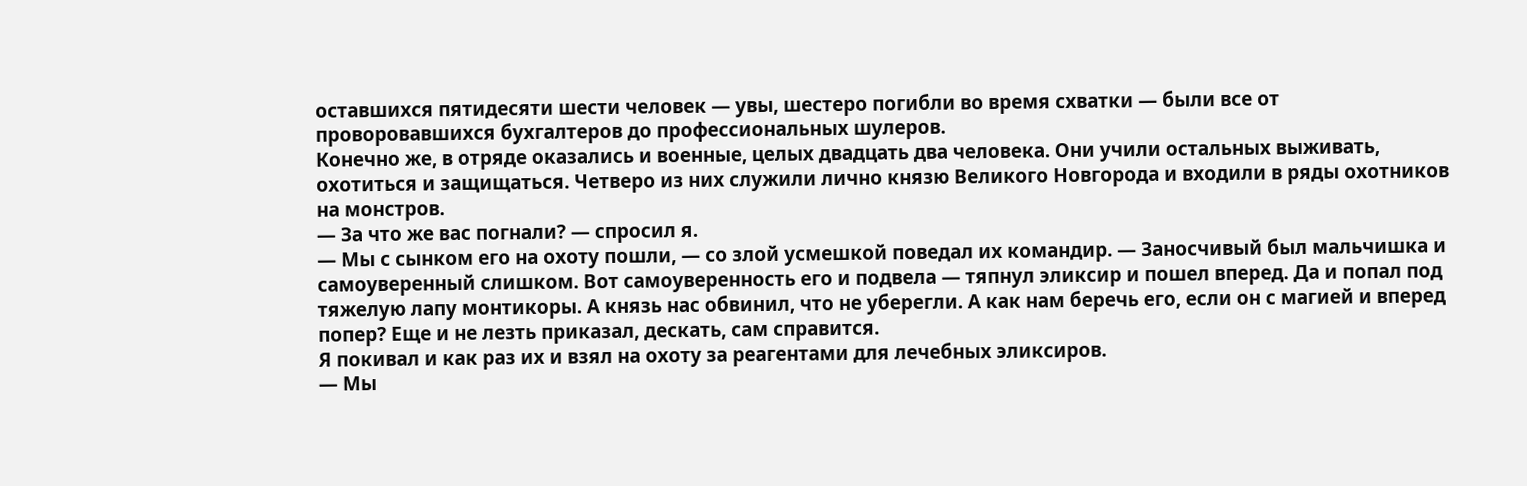оставшихся пятидесяти шести человек — увы, шестеро погибли во время схватки — были все от проворовавшихся бухгалтеров до профессиональных шулеров.
Конечно же, в отряде оказались и военные, целых двадцать два человека. Они учили остальных выживать, охотиться и защищаться. Четверо из них служили лично князю Великого Новгорода и входили в ряды охотников на монстров.
— За что же вас погнали? — спросил я.
— Мы с сынком его на охоту пошли, — со злой усмешкой поведал их командир. — Заносчивый был мальчишка и самоуверенный слишком. Вот самоуверенность его и подвела — тяпнул эликсир и пошел вперед. Да и попал под тяжелую лапу монтикоры. А князь нас обвинил, что не уберегли. А как нам беречь его, если он с магией и вперед попер? Еще и не лезть приказал, дескать, сам справится.
Я покивал и как раз их и взял на охоту за реагентами для лечебных эликсиров.
— Мы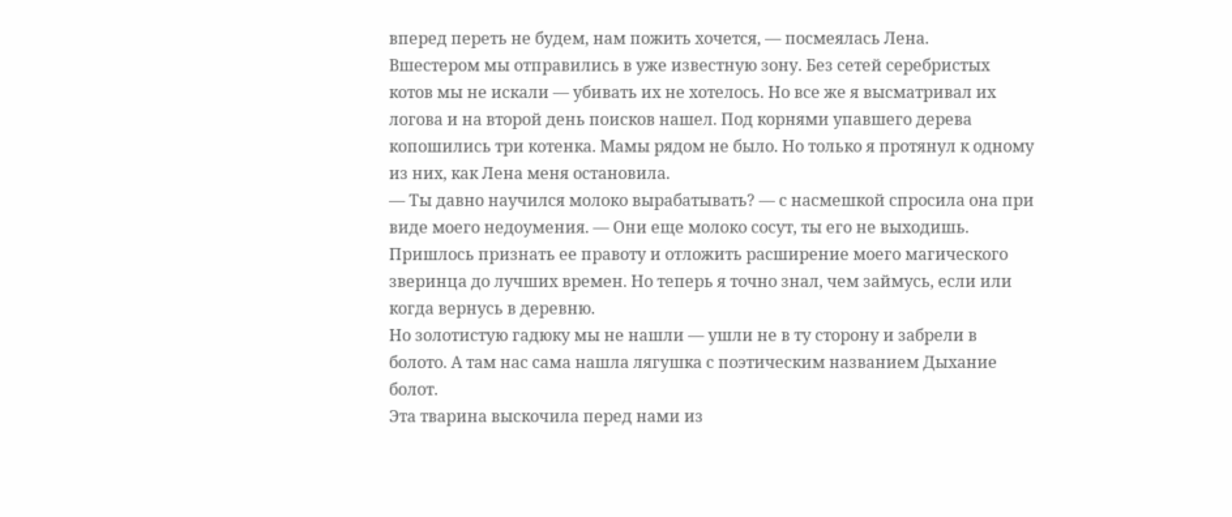вперед переть не будем, нам пожить хочется, — посмеялась Лена.
Вшестером мы отправились в уже известную зону. Без сетей серебристых котов мы не искали — убивать их не хотелось. Но все же я высматривал их логова и на второй день поисков нашел. Под корнями упавшего дерева копошились три котенка. Мамы рядом не было. Но только я протянул к одному из них, как Лена меня остановила.
— Ты давно научился молоко вырабатывать? — с насмешкой спросила она при виде моего недоумения. — Они еще молоко сосут, ты его не выходишь.
Пришлось признать ее правоту и отложить расширение моего магического зверинца до лучших времен. Но теперь я точно знал, чем займусь, если или когда вернусь в деревню.
Но золотистую гадюку мы не нашли — ушли не в ту сторону и забрели в болото. А там нас сама нашла лягушка с поэтическим названием Дыхание болот.
Эта тварина выскочила перед нами из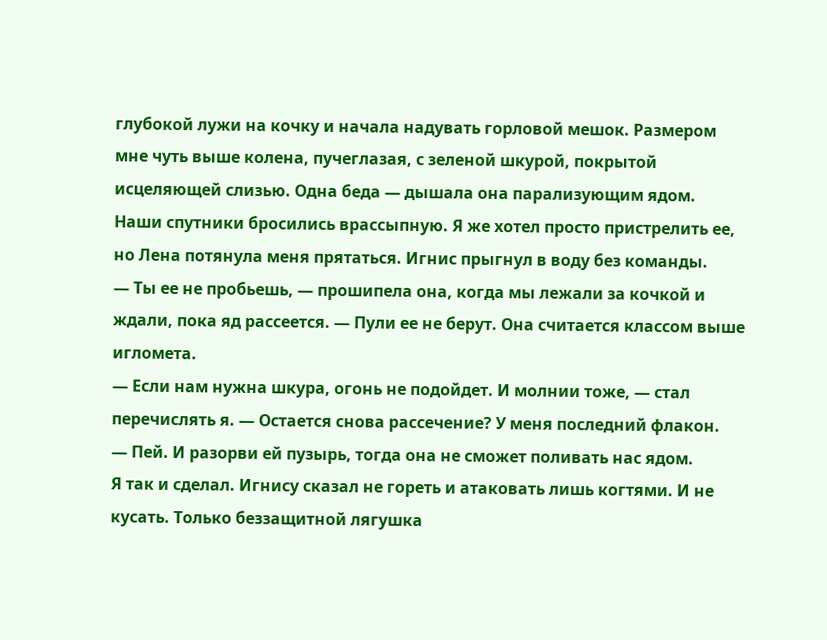глубокой лужи на кочку и начала надувать горловой мешок. Размером мне чуть выше колена, пучеглазая, с зеленой шкурой, покрытой исцеляющей слизью. Одна беда — дышала она парализующим ядом.
Наши спутники бросились врассыпную. Я же хотел просто пристрелить ее, но Лена потянула меня прятаться. Игнис прыгнул в воду без команды.
— Ты ее не пробьешь, — прошипела она, когда мы лежали за кочкой и ждали, пока яд рассеется. — Пули ее не берут. Она считается классом выше игломета.
— Если нам нужна шкура, огонь не подойдет. И молнии тоже, — стал перечислять я. — Остается снова рассечение? У меня последний флакон.
— Пей. И разорви ей пузырь, тогда она не сможет поливать нас ядом.
Я так и сделал. Игнису сказал не гореть и атаковать лишь когтями. И не кусать. Только беззащитной лягушка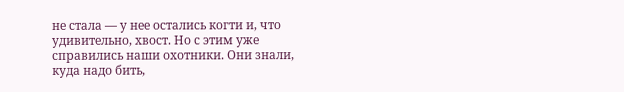не стала — у нее остались когти и, что удивительно, хвост. Но с этим уже справились наши охотники. Они знали, куда надо бить,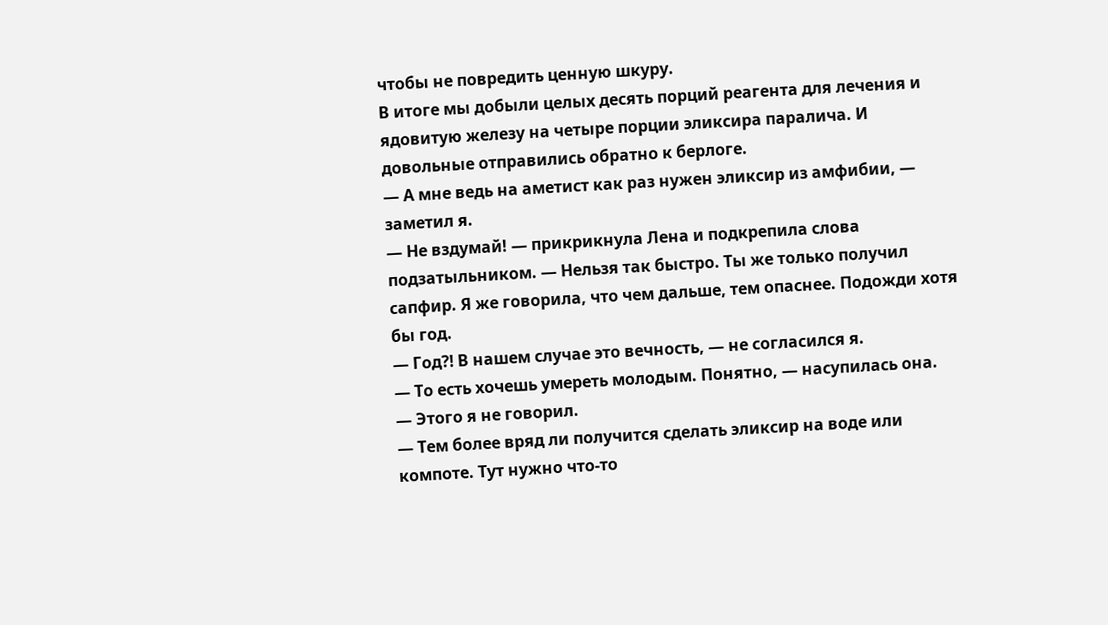чтобы не повредить ценную шкуру.
В итоге мы добыли целых десять порций реагента для лечения и ядовитую железу на четыре порции эликсира паралича. И довольные отправились обратно к берлоге.
— А мне ведь на аметист как раз нужен эликсир из амфибии, — заметил я.
— Не вздумай! — прикрикнула Лена и подкрепила слова подзатыльником. — Нельзя так быстро. Ты же только получил сапфир. Я же говорила, что чем дальше, тем опаснее. Подожди хотя бы год.
— Год⁈ В нашем случае это вечность, — не согласился я.
— То есть хочешь умереть молодым. Понятно, — насупилась она.
— Этого я не говорил.
— Тем более вряд ли получится сделать эликсир на воде или компоте. Тут нужно что-то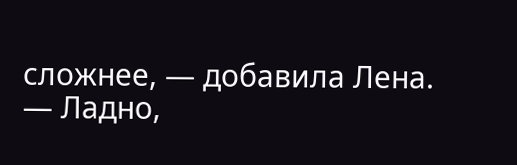сложнее, — добавила Лена.
— Ладно,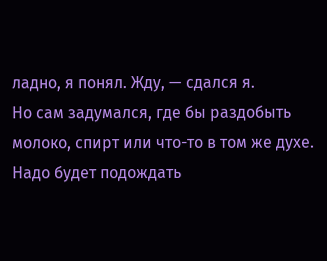ладно, я понял. Жду, — сдался я.
Но сам задумался, где бы раздобыть молоко, спирт или что-то в том же духе. Надо будет подождать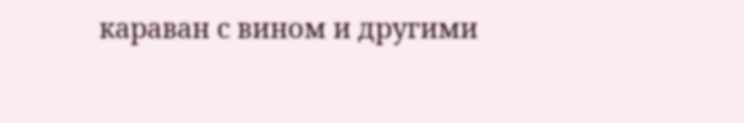караван с вином и другими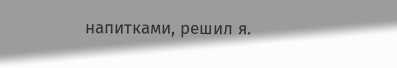напитками, решил я.